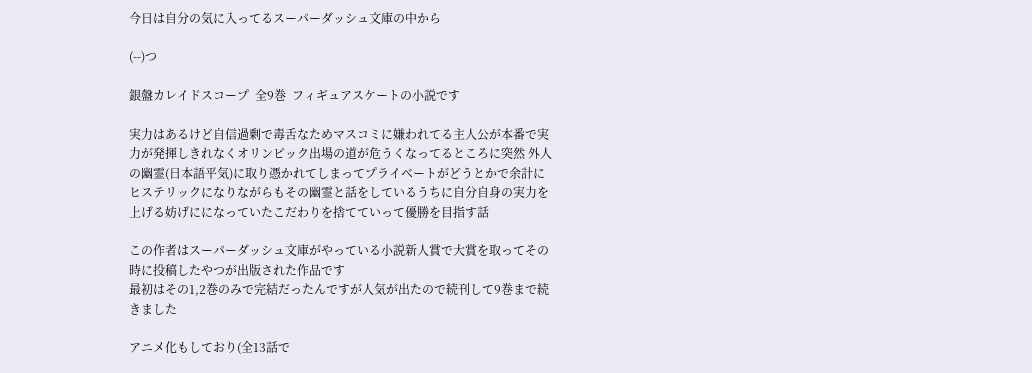今日は自分の気に入ってるスーパーダッシュ文庫の中から

(--)つ

銀盤カレイドスコープ  全9巻  フィギュアスケートの小説です

実力はあるけど自信過剰で毒舌なためマスコミに嫌われてる主人公が本番で実力が発揮しきれなくオリンピック出場の道が危うくなってるところに突然 外人の幽霊(日本語平気)に取り憑かれてしまってプライベートがどうとかで余計にヒステリックになりながらもその幽霊と話をしているうちに自分自身の実力を上げる妨げにになっていたこだわりを捨てていって優勝を目指す話

この作者はスーパーダッシュ文庫がやっている小説新人賞で大賞を取ってその時に投稿したやつが出版された作品です
最初はその1,2巻のみで完結だったんですが人気が出たので続刊して9巻まで続きました

アニメ化もしており(全13話で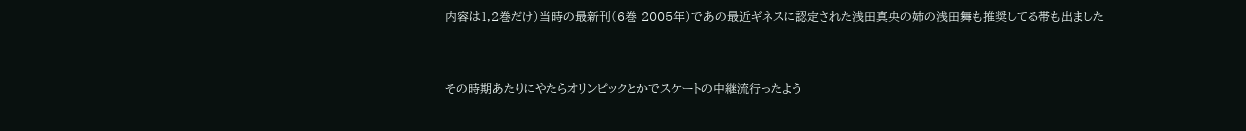内容は1,2巻だけ)当時の最新刊(6巻 2005年)であの最近ギネスに認定された浅田真央の姉の浅田舞も推奨してる帯も出ました


その時期あたりにやたらオリンピックとかでスケートの中継流行ったよう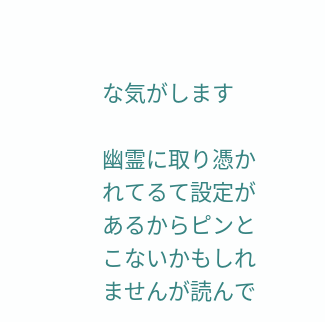な気がします

幽霊に取り憑かれてるて設定があるからピンとこないかもしれませんが読んで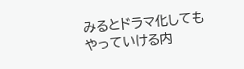みるとドラマ化してもやっていける内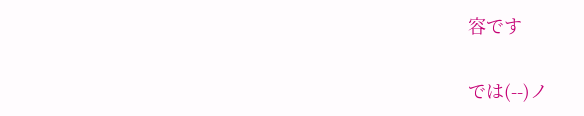容です

では(--)ノ